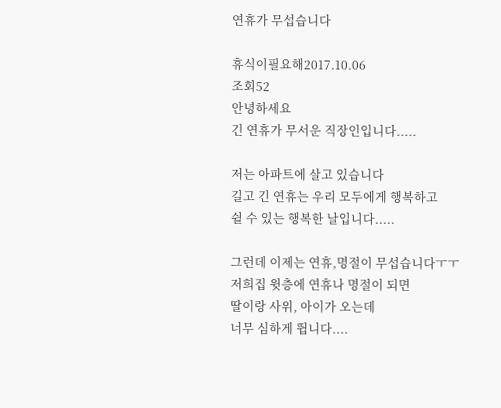연휴가 무섭습니다

휴식이필요해2017.10.06
조회52
안녕하세요
긴 연휴가 무서운 직장인입니다.....

저는 아파트에 살고 있습니다
길고 긴 연휴는 우리 모두에게 행복하고
쉴 수 있는 행복한 날입니다.....

그런데 이제는 연휴,명절이 무섭습니다ㅜㅜ
저희집 윗층에 연휴나 명절이 되면
딸이랑 사위, 아이가 오는데
너무 심하게 뜁니다....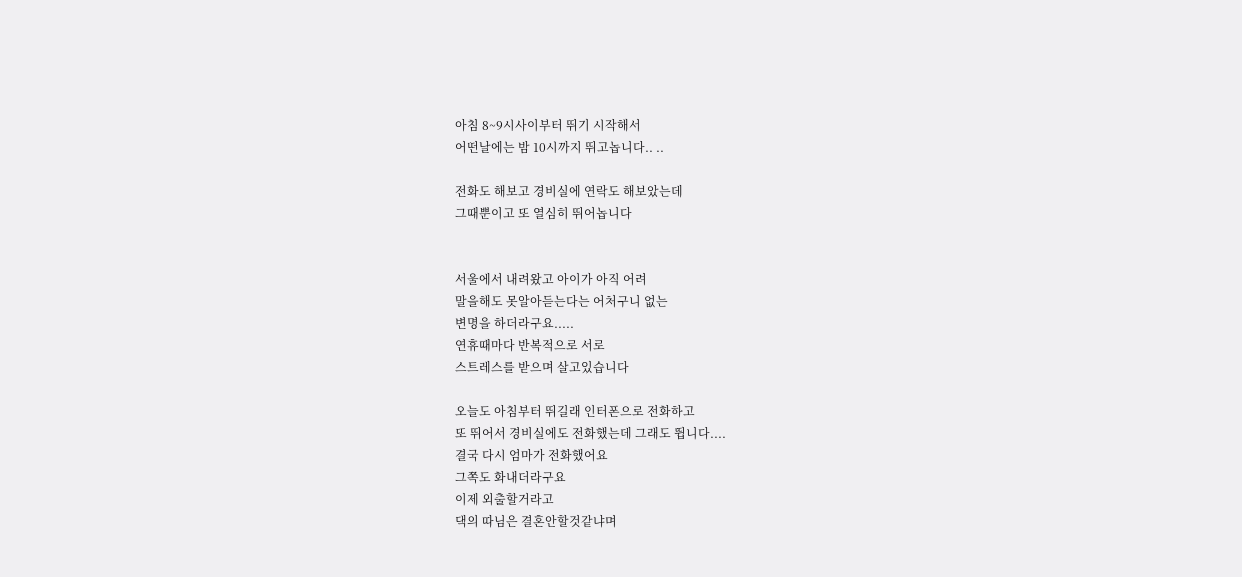아침 8~9시사이부터 뛰기 시작해서
어떤날에는 밤 10시까지 뛰고놉니다.. ..

전화도 해보고 경비실에 연락도 해보았는데
그때뿐이고 또 열심히 뛰어놉니다


서울에서 내려왔고 아이가 아직 어려
말을해도 못알아듣는다는 어처구니 없는
변명을 하더라구요.....
연휴때마다 반복적으로 서로
스트레스를 받으며 살고있습니다

오늘도 아침부터 뛰길래 인터폰으로 전화하고
또 뛰어서 경비실에도 전화했는데 그래도 뜁니다....
결국 다시 엄마가 전화했어요
그쪽도 화내더라구요
이제 외출할거라고
댁의 따님은 결혼안할것같냐며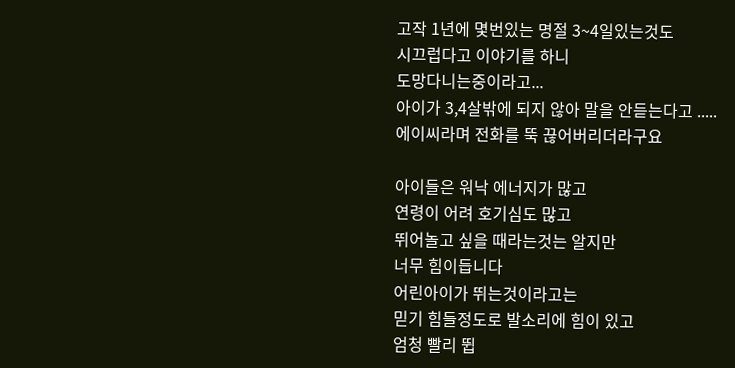고작 1년에 몇번있는 명절 3~4일있는것도
시끄럽다고 이야기를 하니
도망다니는중이라고...
아이가 3,4살밖에 되지 않아 말을 안듣는다고 .....
에이씨라며 전화를 뚝 끊어버리더라구요

아이들은 워낙 에너지가 많고
연령이 어려 호기심도 많고
뛰어놀고 싶을 때라는것는 알지만
너무 힘이듭니다
어린아이가 뛰는것이라고는
믿기 힘들정도로 발소리에 힘이 있고
엄청 빨리 뜁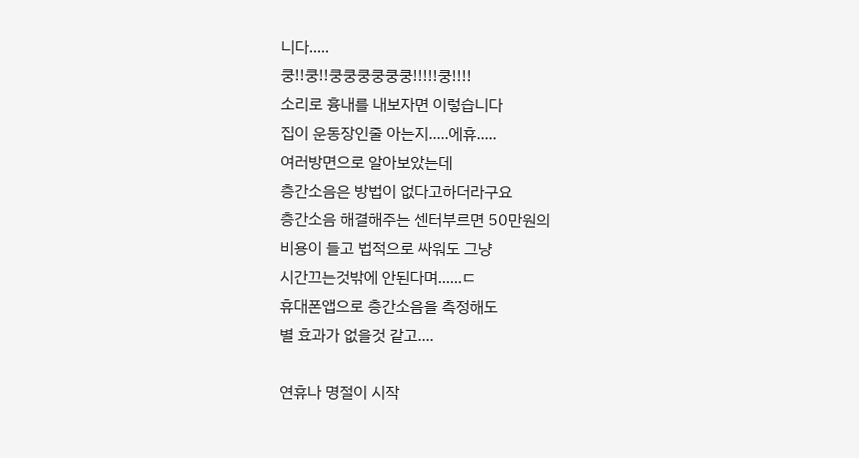니다.....
쿵!!쿵!!쿵쿵쿵쿵쿵쿵!!!!!쿵!!!!
소리로 흉내를 내보자면 이렇습니다
집이 운동장인줄 아는지.....에휴.....
여러방면으로 알아보았는데
층간소음은 방법이 없다고하더라구요
층간소음 해결해주는 센터부르면 50만원의
비용이 들고 법적으로 싸워도 그냥
시간끄는것밖에 안된다며......ㄷ
휴대폰앱으로 층간소음을 측정해도
별 효과가 없을것 같고....

연휴나 명절이 시작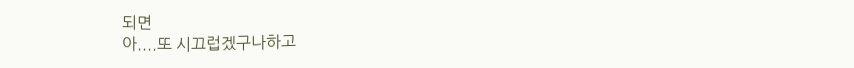되면
아....또 시끄럽겠구나하고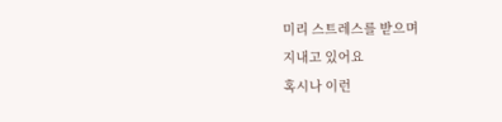미리 스트레스를 받으며
지내고 있어요
혹시나 이런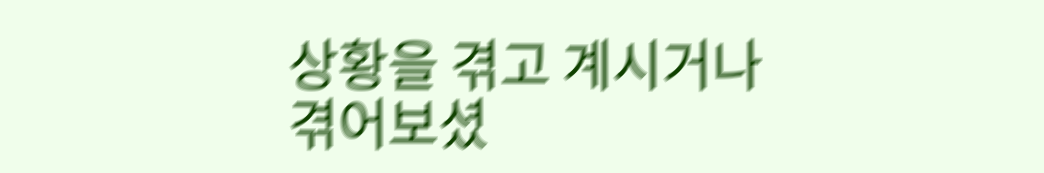상황을 겪고 계시거나
겪어보셨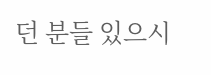던 분들 있으시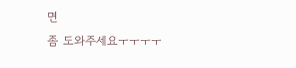면
좀 도와주세요ㅜㅜㅜㅜ